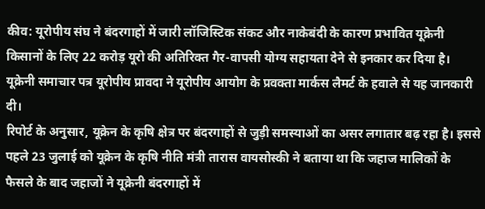कीव: यूरोपीय संघ ने बंदरगाहों में जारी लॉजिस्टिक संकट और नाकेबंदी के कारण प्रभावित यूक्रेनी किसानों के लिए 22 करोड़ यूरो की अतिरिक्त गैर-वापसी योग्य सहायता देने से इनकार कर दिया है। यूक्रेनी समाचार पत्र यूरोपीय प्रावदा ने यूरोपीय आयोग के प्रवक्ता मार्कस लैमर्ट के हवाले से यह जानकारी दी।
रिपोर्ट के अनुसार, यूक्रेन के कृषि क्षेत्र पर बंदरगाहों से जुड़ी समस्याओं का असर लगातार बढ़ रहा है। इससे पहले 23 जुलाई को यूक्रेन के कृषि नीति मंत्री तारास वायसोस्की ने बताया था कि जहाज मालिकों के फैसले के बाद जहाजों ने यूक्रेनी बंदरगाहों में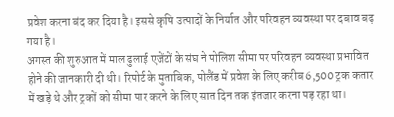प्रवेश करना बंद कर दिया है। इससे कृषि उत्पादों के निर्यात और परिवहन व्यवस्था पर दबाव बढ़ गया है।
अगस्त की शुरुआत में माल ढुलाई एजेंटों के संघ ने पोलिश सीमा पर परिवहन व्यवस्था प्रभावित होने की जानकारी दी थी। रिपोर्ट के मुताबिक, पोलैंड में प्रवेश के लिए करीब 6,500 ट्रक कतार में खड़े थे और ट्रकों को सीमा पार करने के लिए सात दिन तक इंतजार करना पड़ रहा था।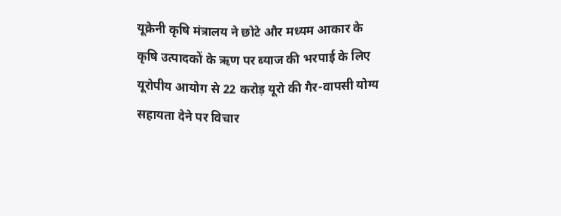यूक्रेनी कृषि मंत्रालय ने छोटे और मध्यम आकार के कृषि उत्पादकों के ऋण पर ब्याज की भरपाई के लिए यूरोपीय आयोग से 22 करोड़ यूरो की गैर-वापसी योग्य सहायता देने पर विचार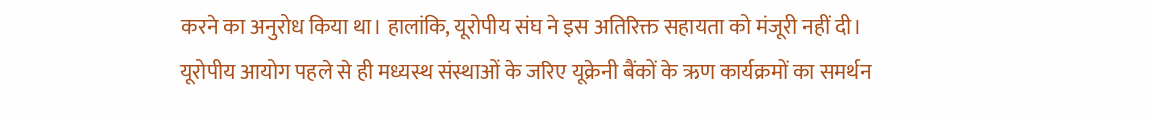करने का अनुरोध किया था। हालांकि, यूरोपीय संघ ने इस अतिरिक्त सहायता को मंजूरी नहीं दी।
यूरोपीय आयोग पहले से ही मध्यस्थ संस्थाओं के जरिए यूक्रेनी बैंकों के ऋण कार्यक्रमों का समर्थन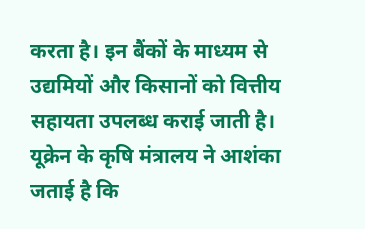करता है। इन बैंकों के माध्यम से उद्यमियों और किसानों को वित्तीय सहायता उपलब्ध कराई जाती है।
यूक्रेन के कृषि मंत्रालय ने आशंका जताई है कि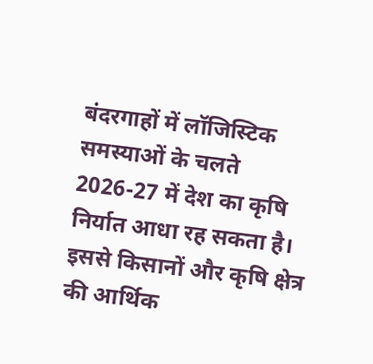बंदरगाहों में लॉजिस्टिक समस्याओं के चलते 2026-27 में देश का कृषि निर्यात आधा रह सकता है। इससे किसानों और कृषि क्षेत्र की आर्थिक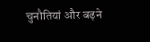चुनौतियां और बढ़ने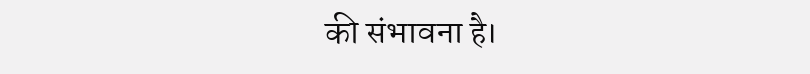की संभावना है।